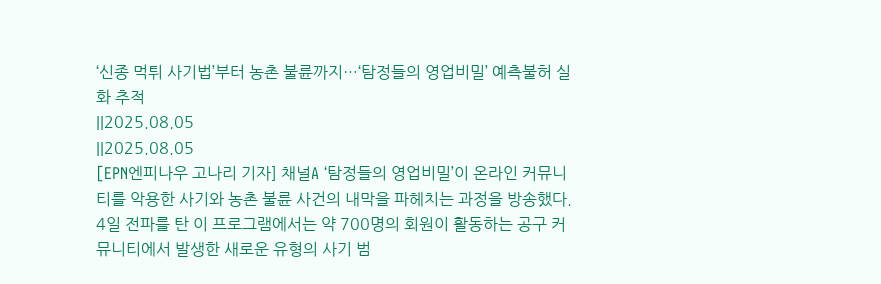‘신종 먹튀 사기법’부터 농촌 불륜까지…‘탐정들의 영업비밀’ 예측불허 실화 추적
||2025.08.05
||2025.08.05
[EPN엔피나우 고나리 기자] 채널A ‘탐정들의 영업비밀’이 온라인 커뮤니티를 악용한 사기와 농촌 불륜 사건의 내막을 파헤치는 과정을 방송했다.
4일 전파를 탄 이 프로그램에서는 약 700명의 회원이 활동하는 공구 커뮤니티에서 발생한 새로운 유형의 사기 범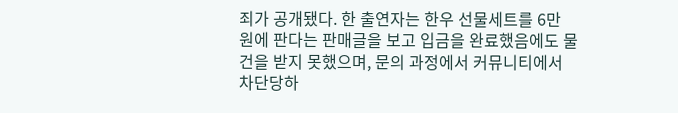죄가 공개됐다. 한 출연자는 한우 선물세트를 6만 원에 판다는 판매글을 보고 입금을 완료했음에도 물건을 받지 못했으며, 문의 과정에서 커뮤니티에서 차단당하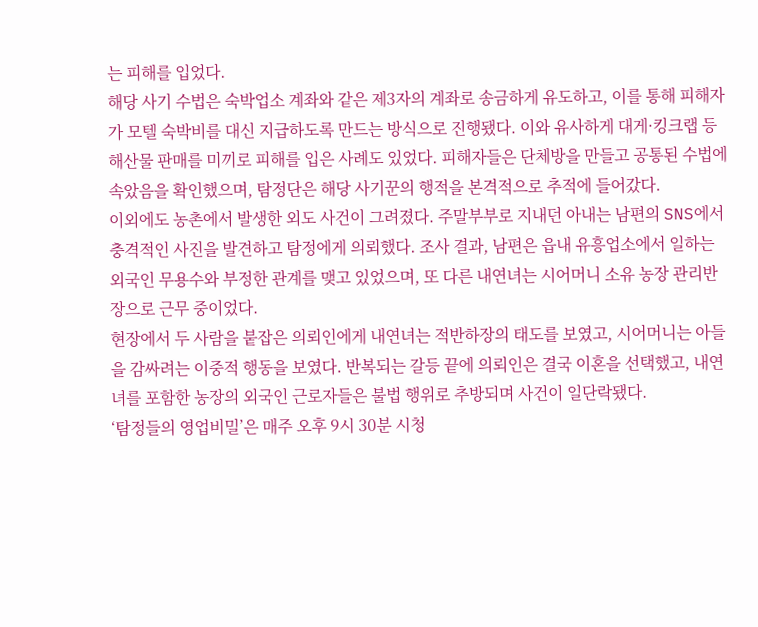는 피해를 입었다.
해당 사기 수법은 숙박업소 계좌와 같은 제3자의 계좌로 송금하게 유도하고, 이를 통해 피해자가 모텔 숙박비를 대신 지급하도록 만드는 방식으로 진행됐다. 이와 유사하게 대게·킹크랩 등 해산물 판매를 미끼로 피해를 입은 사례도 있었다. 피해자들은 단체방을 만들고 공통된 수법에 속았음을 확인했으며, 탐정단은 해당 사기꾼의 행적을 본격적으로 추적에 들어갔다.
이외에도 농촌에서 발생한 외도 사건이 그려졌다. 주말부부로 지내던 아내는 남편의 SNS에서 충격적인 사진을 발견하고 탐정에게 의뢰했다. 조사 결과, 남편은 읍내 유흥업소에서 일하는 외국인 무용수와 부정한 관계를 맺고 있었으며, 또 다른 내연녀는 시어머니 소유 농장 관리반장으로 근무 중이었다.
현장에서 두 사람을 붙잡은 의뢰인에게 내연녀는 적반하장의 태도를 보였고, 시어머니는 아들을 감싸려는 이중적 행동을 보였다. 반복되는 갈등 끝에 의뢰인은 결국 이혼을 선택했고, 내연녀를 포함한 농장의 외국인 근로자들은 불법 행위로 추방되며 사건이 일단락됐다.
‘탐정들의 영업비밀’은 매주 오후 9시 30분 시청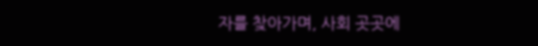자를 찾아가며, 사회 곳곳에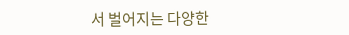서 벌어지는 다양한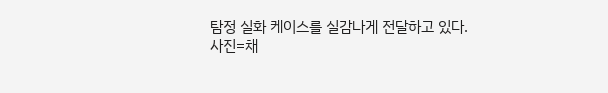탐정 실화 케이스를 실감나게 전달하고 있다.
사진=채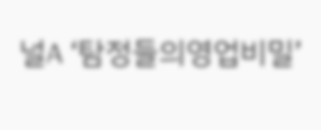널A ‘탐정들의영업비밀’